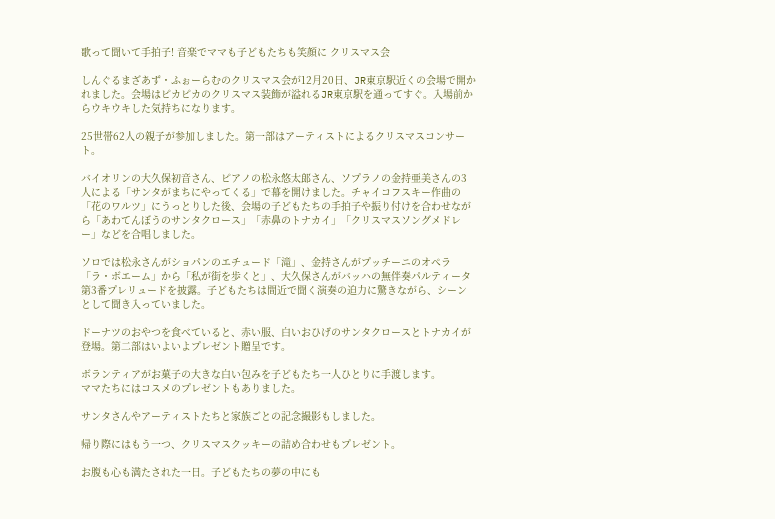歌って聞いて手拍子! 音楽でママも子どもたちも笑顔に クリスマス会

しんぐるまざあず・ふぉーらむのクリスマス会が12月20日、JR東京駅近くの会場で開かれました。会場はピカピカのクリスマス装飾が溢れるJR東京駅を通ってすぐ。入場前からウキウキした気持ちになります。

25世帯62人の親子が参加しました。第一部はアーティストによるクリスマスコンサート。

バイオリンの大久保初音さん、ピアノの松永悠太郞さん、ソプラノの金持亜美さんの3人による「サンタがまちにやってくる」で幕を開けました。チャイコフスキー作曲の「花のワルツ」にうっとりした後、会場の子どもたちの手拍子や振り付けを合わせながら「あわてんぼうのサンタクロース」「赤鼻のトナカイ」「クリスマスソングメドレー」などを合唱しました。

ソロでは松永さんがショパンのエチュード「滝」、金持さんがプッチーニのオペラ「ラ・ボエーム」から「私が街を歩くと」、大久保さんがバッハの無伴奏パルティータ第3番プレリュードを披露。子どもたちは間近で聞く演奏の迫力に驚きながら、シーンとして聞き入っていました。

ドーナツのおやつを食べていると、赤い服、白いおひげのサンタクロースとトナカイが登場。第二部はいよいよプレゼント贈呈です。

ボランティアがお菓子の大きな白い包みを子どもたち一人ひとりに手渡します。
ママたちにはコスメのプレゼントもありました。

サンタさんやアーティストたちと家族ごとの記念撮影もしました。

帰り際にはもう一つ、クリスマスクッキーの詰め合わせもプレゼント。

お腹も心も満たされた一日。子どもたちの夢の中にも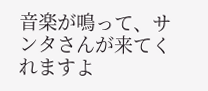音楽が鳴って、サンタさんが来てくれますよ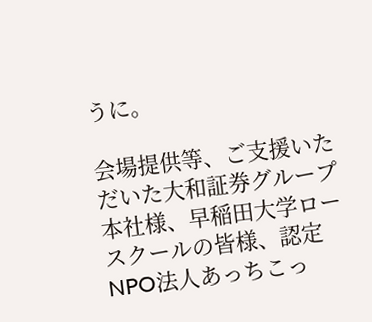うに。

会場提供等、ご支援いただいた大和証券グループ本社様、早稲田大学ロースクールの皆様、認定NPO法人あっちこっ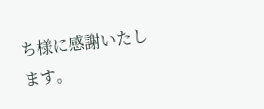ち様に感謝いたします。